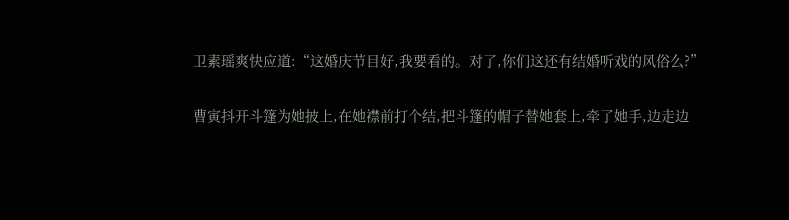卫素瑶爽快应道:“这婚庆节目好,我要看的。对了,你们这还有结婚听戏的风俗么?”

曹寅抖开斗篷为她披上,在她襟前打个结,把斗篷的帽子替她套上,牵了她手,边走边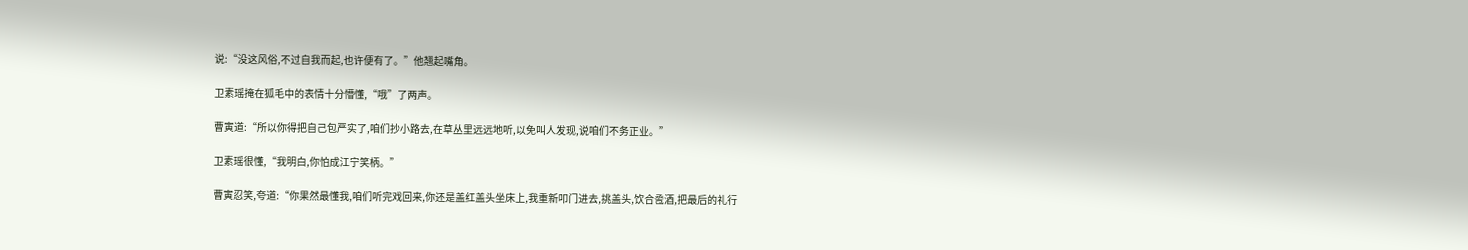说:“没这风俗,不过自我而起,也许便有了。”他翘起嘴角。

卫素瑶掩在狐毛中的表情十分懵懂,“哦”了两声。

曹寅道:“所以你得把自己包严实了,咱们抄小路去,在草丛里远远地听,以免叫人发现,说咱们不务正业。”

卫素瑶很懂,“我明白,你怕成江宁笑柄。”

曹寅忍笑,夸道:“你果然最懂我,咱们听完戏回来,你还是盖红盖头坐床上,我重新叩门进去,挑盖头,饮合卺酒,把最后的礼行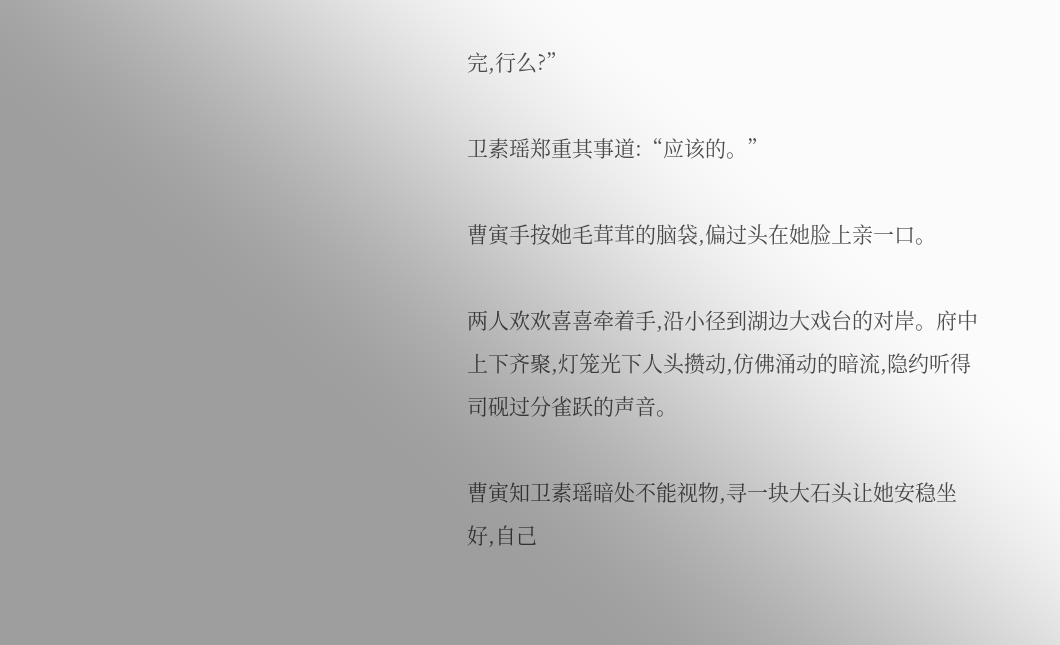完,行么?”

卫素瑶郑重其事道:“应该的。”

曹寅手按她毛茸茸的脑袋,偏过头在她脸上亲一口。

两人欢欢喜喜牵着手,沿小径到湖边大戏台的对岸。府中上下齐聚,灯笼光下人头攒动,仿佛涌动的暗流,隐约听得司砚过分雀跃的声音。

曹寅知卫素瑶暗处不能视物,寻一块大石头让她安稳坐好,自己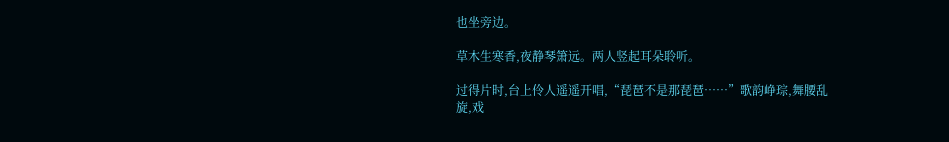也坐旁边。

草木生寒香,夜静琴箫远。两人竖起耳朵聆听。

过得片时,台上伶人遥遥开唱,“琵琶不是那琵琶……”歌韵峥琮,舞腰乱旋,戏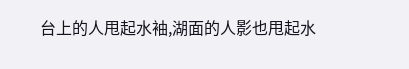台上的人甩起水袖,湖面的人影也甩起水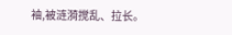袖,被涟漪搅乱、拉长。